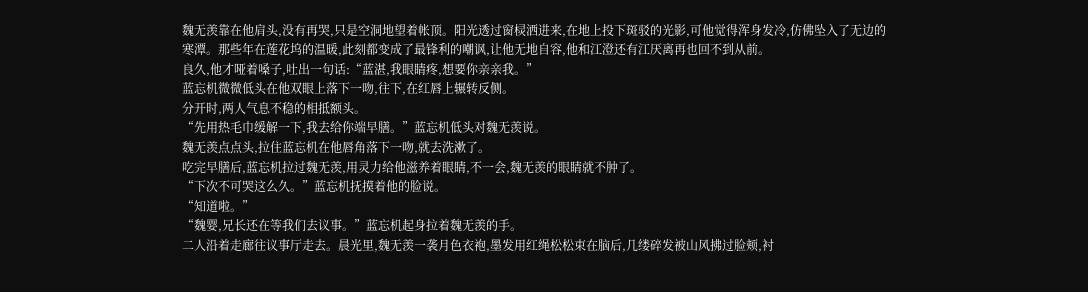魏无羡靠在他肩头,没有再哭,只是空洞地望着帐顶。阳光透过窗棂洒进来,在地上投下斑驳的光影,可他觉得浑身发冷,仿佛坠入了无边的寒潭。那些年在莲花坞的温暖,此刻都变成了最锋利的嘲讽,让他无地自容,他和江澄还有江厌离再也回不到从前。
良久,他才哑着嗓子,吐出一句话:“蓝湛,我眼睛疼,想要你亲亲我。”
蓝忘机微微低头在他双眼上落下一吻,往下,在红唇上辗转反侧。
分开时,两人气息不稳的相抵额头。
“先用热毛巾缓解一下,我去给你端早膳。”蓝忘机低头对魏无羡说。
魏无羡点点头,拉住蓝忘机在他唇角落下一吻,就去洗漱了。
吃完早膳后,蓝忘机拉过魏无羡,用灵力给他滋养着眼睛,不一会,魏无羡的眼睛就不肿了。
“下次不可哭这么久。”蓝忘机抚摸着他的脸说。
“知道啦。”
“魏婴,兄长还在等我们去议事。”蓝忘机起身拉着魏无羡的手。
二人沿着走廊往议事厅走去。晨光里,魏无羡一袭月色衣袍,墨发用红绳松松束在脑后,几缕碎发被山风拂过脸颊,衬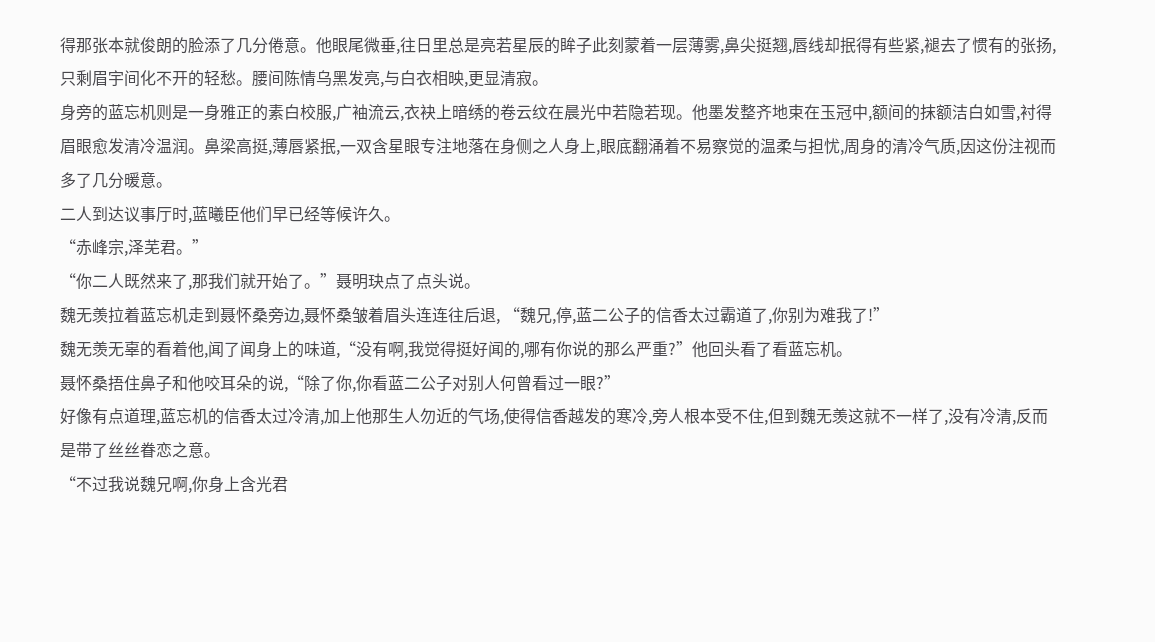得那张本就俊朗的脸添了几分倦意。他眼尾微垂,往日里总是亮若星辰的眸子此刻蒙着一层薄雾,鼻尖挺翘,唇线却抿得有些紧,褪去了惯有的张扬,只剩眉宇间化不开的轻愁。腰间陈情乌黑发亮,与白衣相映,更显清寂。
身旁的蓝忘机则是一身雅正的素白校服,广袖流云,衣袂上暗绣的卷云纹在晨光中若隐若现。他墨发整齐地束在玉冠中,额间的抹额洁白如雪,衬得眉眼愈发清冷温润。鼻梁高挺,薄唇紧抿,一双含星眼专注地落在身侧之人身上,眼底翻涌着不易察觉的温柔与担忧,周身的清冷气质,因这份注视而多了几分暖意。
二人到达议事厅时,蓝曦臣他们早已经等候许久。
“赤峰宗,泽芜君。”
“你二人既然来了,那我们就开始了。”聂明玦点了点头说。
魏无羡拉着蓝忘机走到聂怀桑旁边,聂怀桑皱着眉头连连往后退, “魏兄,停,蓝二公子的信香太过霸道了,你别为难我了!”
魏无羡无辜的看着他,闻了闻身上的味道,“没有啊,我觉得挺好闻的,哪有你说的那么严重?”他回头看了看蓝忘机。
聂怀桑捂住鼻子和他咬耳朵的说,“除了你,你看蓝二公子对别人何曾看过一眼?”
好像有点道理,蓝忘机的信香太过冷清,加上他那生人勿近的气场,使得信香越发的寒冷,旁人根本受不住,但到魏无羡这就不一样了,没有冷清,反而是带了丝丝眷恋之意。
“不过我说魏兄啊,你身上含光君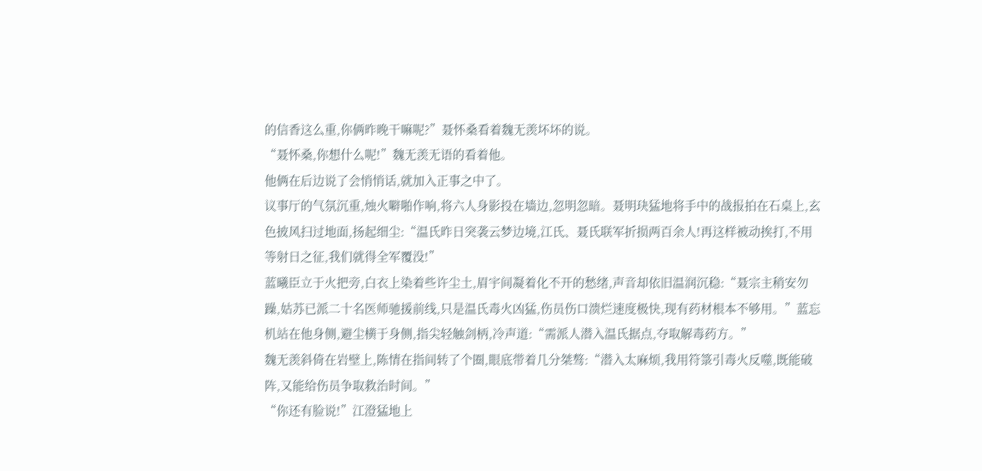的信香这么重,你俩昨晚干嘛呢?”聂怀桑看着魏无羡坏坏的说。
“聂怀桑,你想什么呢!”魏无羡无语的看着他。
他俩在后边说了会悄悄话,就加入正事之中了。
议事厅的气氛沉重,烛火噼啪作响,将六人身影投在墙边,忽明忽暗。聂明玦猛地将手中的战报拍在石桌上,玄色披风扫过地面,扬起细尘:“温氏昨日突袭云梦边境,江氏、聂氏联军折损两百余人!再这样被动挨打,不用等射日之征,我们就得全军覆没!”
蓝曦臣立于火把旁,白衣上染着些许尘土,眉宇间凝着化不开的愁绪,声音却依旧温润沉稳:“聂宗主稍安勿躁,姑苏已派二十名医师驰援前线,只是温氏毒火凶猛,伤员伤口溃烂速度极快,现有药材根本不够用。”蓝忘机站在他身侧,避尘横于身侧,指尖轻触剑柄,冷声道:“需派人潜入温氏据点,夺取解毒药方。”
魏无羡斜倚在岩壁上,陈情在指间转了个圈,眼底带着几分桀骜:“潜入太麻烦,我用符箓引毒火反噬,既能破阵,又能给伤员争取救治时间。”
“你还有脸说!”江澄猛地上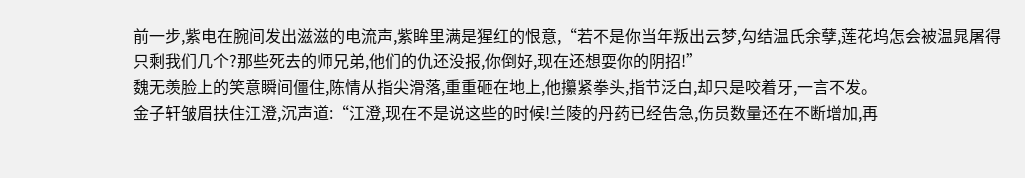前一步,紫电在腕间发出滋滋的电流声,紫眸里满是猩红的恨意,“若不是你当年叛出云梦,勾结温氏余孽,莲花坞怎会被温晁屠得只剩我们几个?那些死去的师兄弟,他们的仇还没报,你倒好,现在还想耍你的阴招!”
魏无羡脸上的笑意瞬间僵住,陈情从指尖滑落,重重砸在地上,他攥紧拳头,指节泛白,却只是咬着牙,一言不发。
金子轩皱眉扶住江澄,沉声道:“江澄,现在不是说这些的时候!兰陵的丹药已经告急,伤员数量还在不断增加,再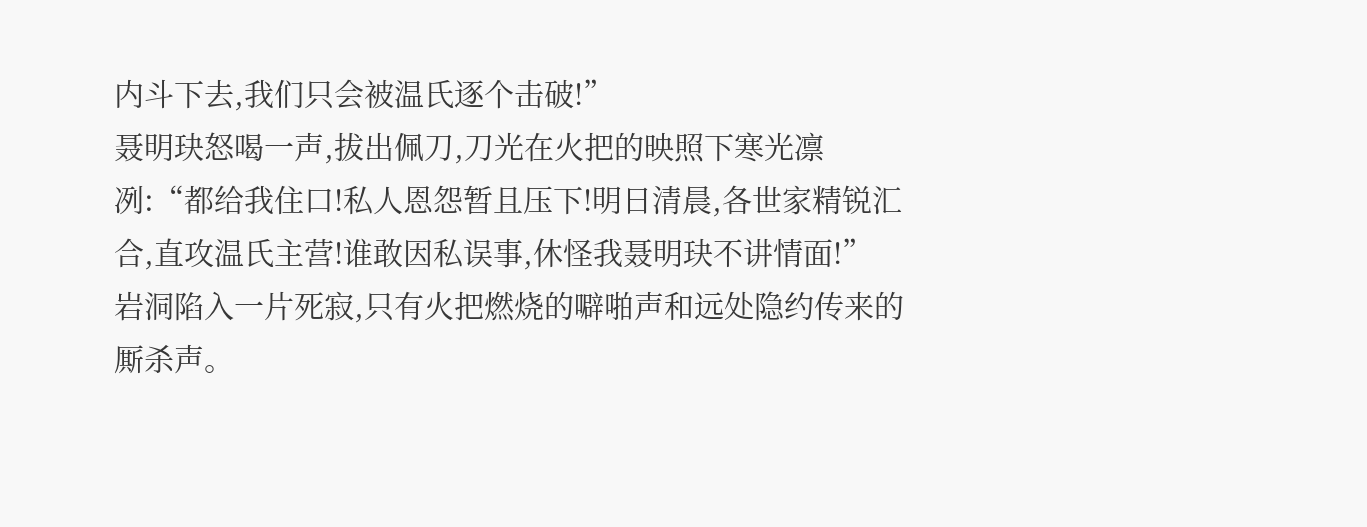内斗下去,我们只会被温氏逐个击破!”
聂明玦怒喝一声,拔出佩刀,刀光在火把的映照下寒光凛冽:“都给我住口!私人恩怨暂且压下!明日清晨,各世家精锐汇合,直攻温氏主营!谁敢因私误事,休怪我聂明玦不讲情面!”
岩洞陷入一片死寂,只有火把燃烧的噼啪声和远处隐约传来的厮杀声。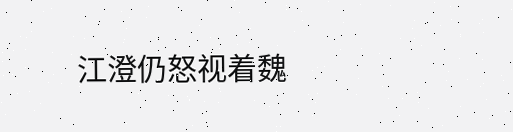江澄仍怒视着魏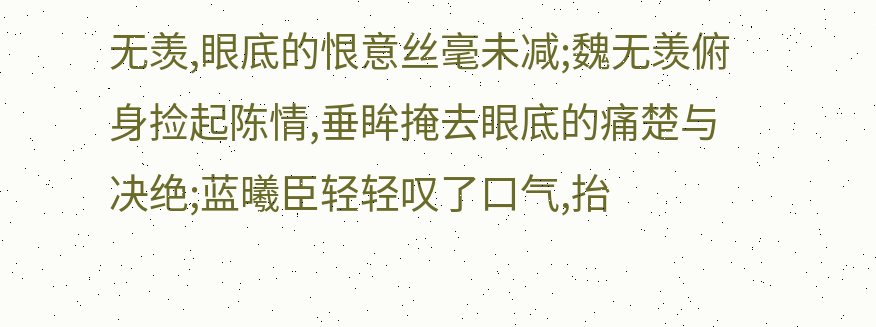无羡,眼底的恨意丝毫未减;魏无羡俯身捡起陈情,垂眸掩去眼底的痛楚与决绝;蓝曦臣轻轻叹了口气,抬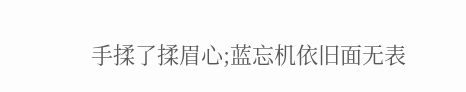手揉了揉眉心;蓝忘机依旧面无表